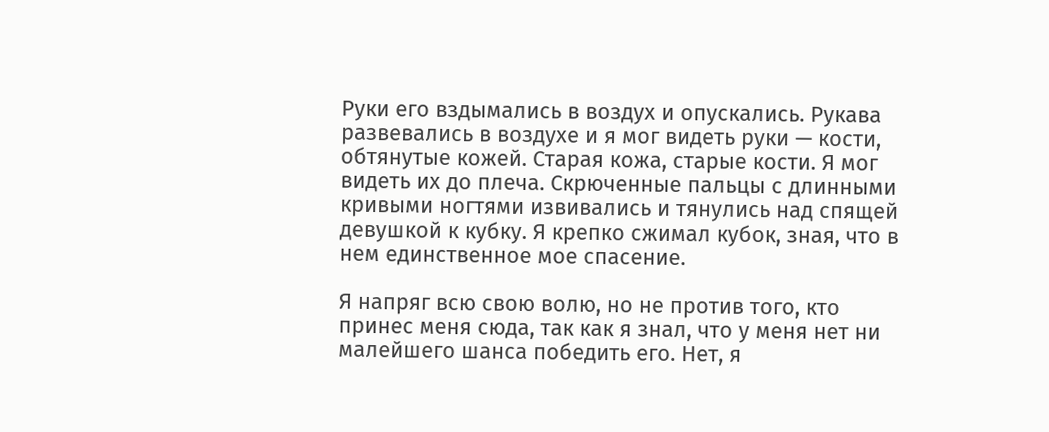Руки его вздымались в воздух и опускались. Рукава развевались в воздухе и я мог видеть руки — кости, обтянутые кожей. Старая кожа, старые кости. Я мог видеть их до плеча. Скрюченные пальцы с длинными кривыми ногтями извивались и тянулись над спящей девушкой к кубку. Я крепко сжимал кубок, зная, что в нем единственное мое спасение.

Я напряг всю свою волю, но не против того, кто принес меня сюда, так как я знал, что у меня нет ни малейшего шанса победить его. Нет, я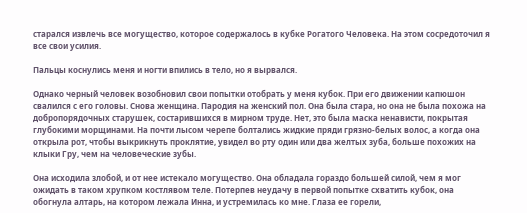старался извлечь все могущество, которое содержалось в кубке Рогатого Человека. На этом сосредоточил я все свои усилия.

Пальцы коснулись меня и ногти впились в тело, но я вырвался.

Однако черный человек возобновил свои попытки отобрать у меня кубок. При его движении капюшон свалился с его головы. Снова женщина. Пародия на женский пол. Она была стара, но она не была похожа на добропорядочных старушек, состарившихся в мирном труде. Нет, это была маска ненависти, покрытая глубокими морщинами. На почти лысом черепе болтались жидкие пряди грязно-белых волос, а когда она открыла рот, чтобы выкрикнуть проклятие, увидел во рту один или два желтых зуба, больше похожих на клыки Гру, чем на человеческие зубы.

Она исходила злобой, и от нее истекало могущество. Она обладала гораздо большей силой, чем я мог ожидать в таком хрупком костлявом теле. Потерпев неудачу в первой попытке схватить кубок, она обогнула алтарь, на котором лежала Инна, и устремилась ко мне. Глаза ее горели,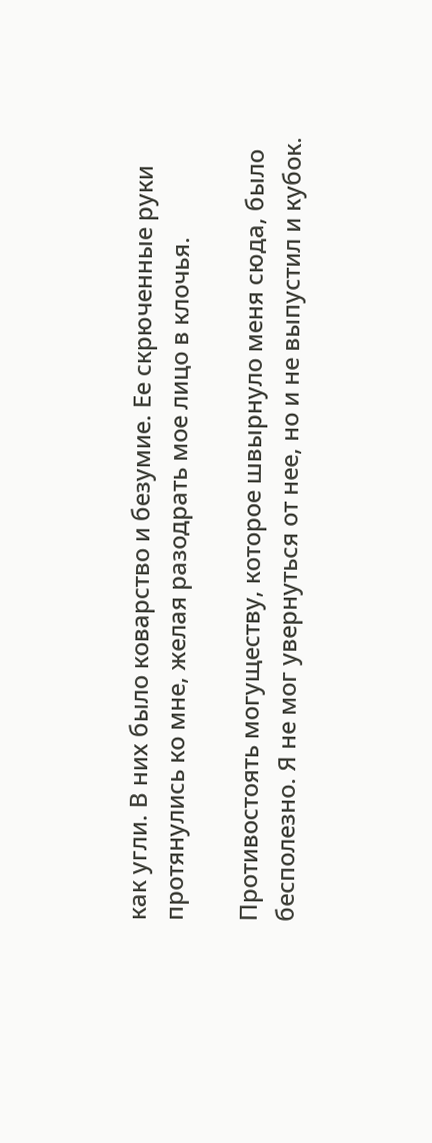как угли. В них было коварство и безумие. Ее скрюченные руки протянулись ко мне, желая разодрать мое лицо в клочья.

Противостоять могуществу, которое швырнуло меня сюда, было бесполезно. Я не мог увернуться от нее, но и не выпустил и кубок.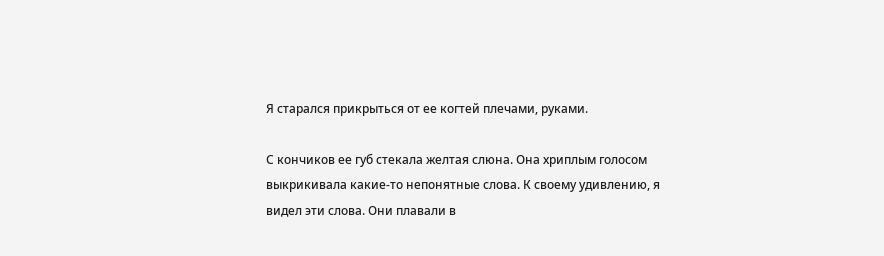Я старался прикрыться от ее когтей плечами, руками.

С кончиков ее губ стекала желтая слюна. Она хриплым голосом выкрикивала какие-то непонятные слова. К своему удивлению, я видел эти слова. Они плавали в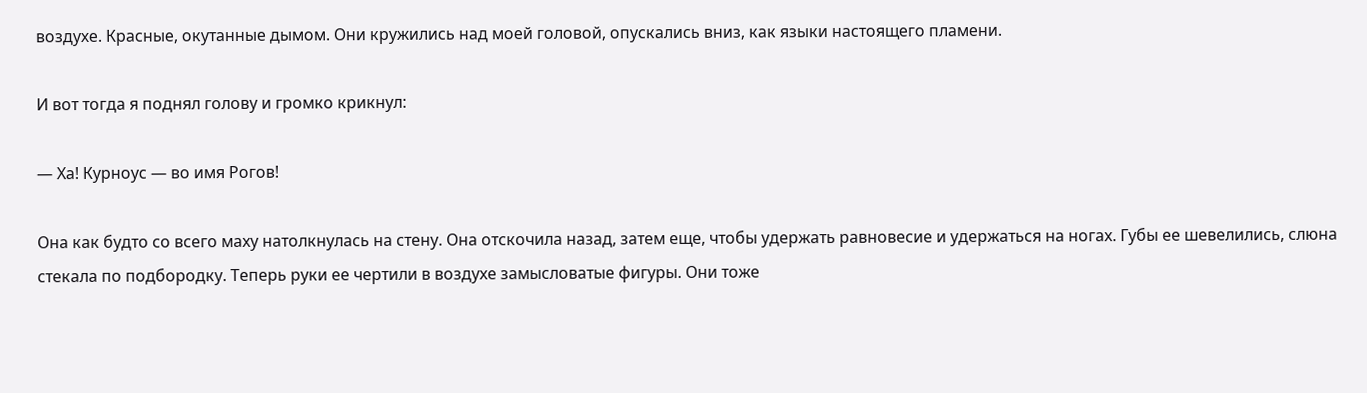воздухе. Красные, окутанные дымом. Они кружились над моей головой, опускались вниз, как языки настоящего пламени.

И вот тогда я поднял голову и громко крикнул:

— Ха! Курноус — во имя Рогов!

Она как будто со всего маху натолкнулась на стену. Она отскочила назад, затем еще, чтобы удержать равновесие и удержаться на ногах. Губы ее шевелились, слюна стекала по подбородку. Теперь руки ее чертили в воздухе замысловатые фигуры. Они тоже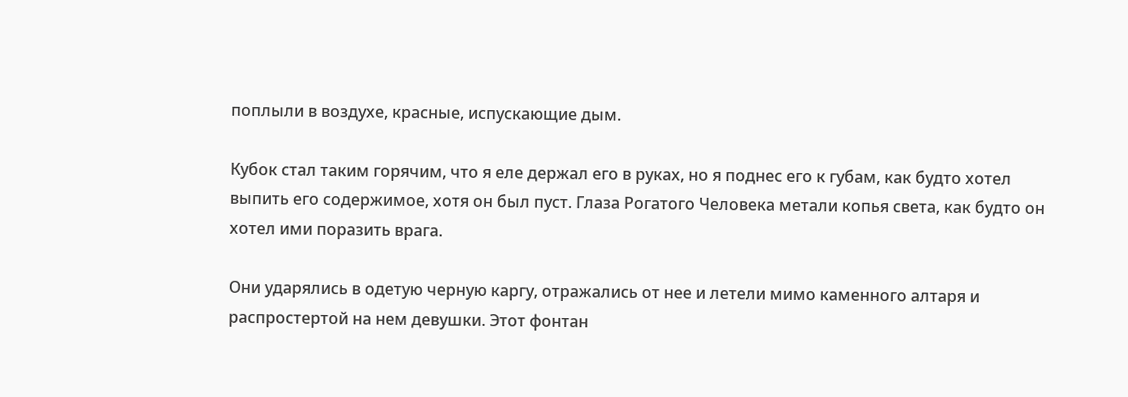поплыли в воздухе, красные, испускающие дым.

Кубок стал таким горячим, что я еле держал его в руках, но я поднес его к губам, как будто хотел выпить его содержимое, хотя он был пуст. Глаза Рогатого Человека метали копья света, как будто он хотел ими поразить врага.

Они ударялись в одетую черную каргу, отражались от нее и летели мимо каменного алтаря и распростертой на нем девушки. Этот фонтан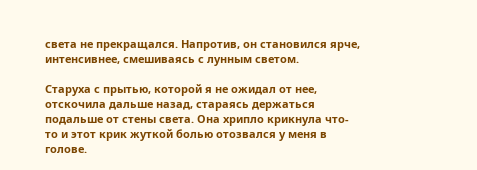света не прекращался. Напротив, он становился ярче, интенсивнее, смешиваясь с лунным светом.

Старуха с прытью, которой я не ожидал от нее, отскочила дальше назад, стараясь держаться подальше от стены света. Она хрипло крикнула что-то и этот крик жуткой болью отозвался у меня в голове.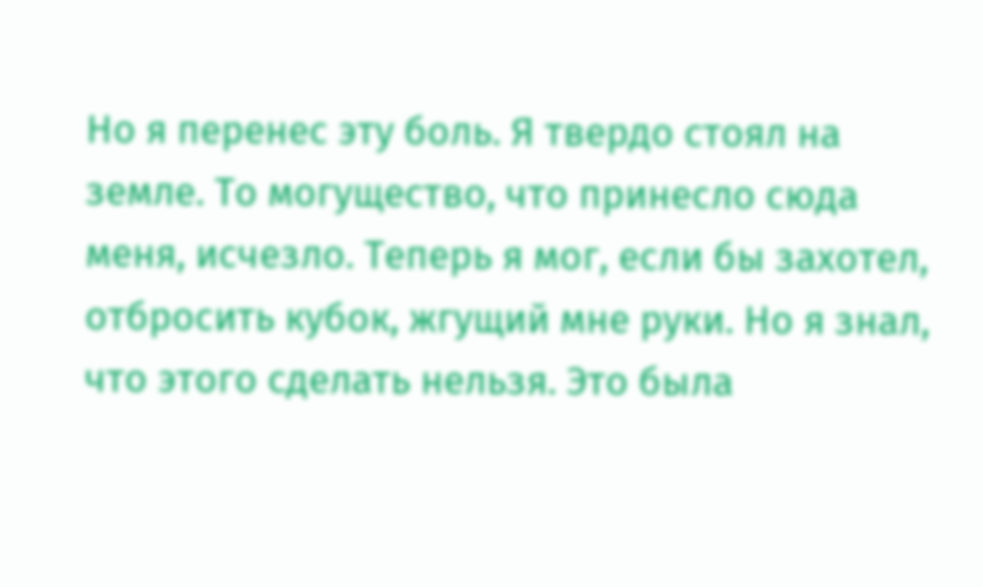Но я перенес эту боль. Я твердо стоял на земле. То могущество, что принесло сюда меня, исчезло. Теперь я мог, если бы захотел, отбросить кубок, жгущий мне руки. Но я знал, что этого сделать нельзя. Это была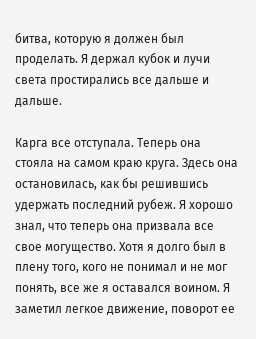битва, которую я должен был проделать. Я держал кубок и лучи света простирались все дальше и дальше.

Карга все отступала. Теперь она стояла на самом краю круга. Здесь она остановилась, как бы решившись удержать последний рубеж. Я хорошо знал, что теперь она призвала все свое могущество. Хотя я долго был в плену того, кого не понимал и не мог понять, все же я оставался воином. Я заметил легкое движение, поворот ее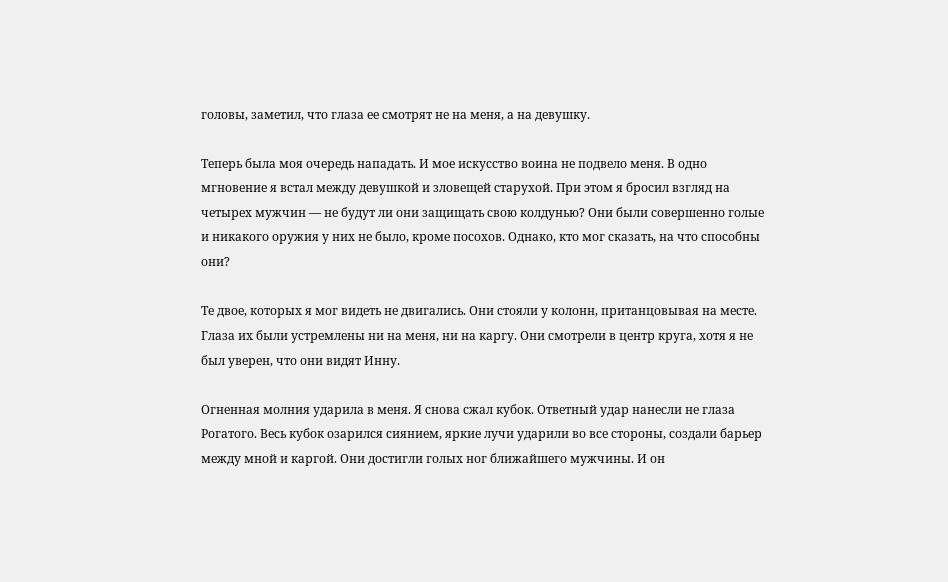головы, заметил, что глаза ее смотрят не на меня, а на девушку.

Теперь была моя очередь нападать. И мое искусство воина не подвело меня. В одно мгновение я встал между девушкой и зловещей старухой. При этом я бросил взгляд на четырех мужчин — не будут ли они защищать свою колдунью? Они были совершенно голые и никакого оружия у них не было, кроме посохов. Однако, кто мог сказать, на что способны они?

Те двое, которых я мог видеть не двигались. Они стояли у колонн, пританцовывая на месте. Глаза их были устремлены ни на меня, ни на каргу. Они смотрели в центр круга, хотя я не был уверен, что они видят Инну.

Огненная молния ударила в меня. Я снова сжал кубок. Ответный удар нанесли не глаза Рогатого. Весь кубок озарился сиянием, яркие лучи ударили во все стороны, создали барьер между мной и каргой. Они достигли голых ног ближайшего мужчины. И он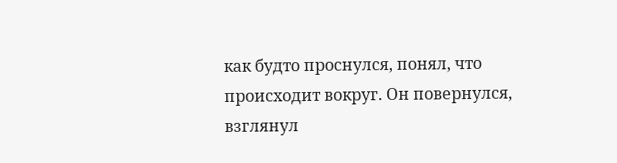как будто проснулся, понял, что происходит вокруг. Он повернулся, взглянул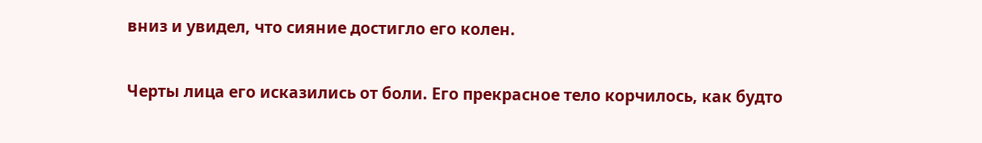вниз и увидел, что сияние достигло его колен.

Черты лица его исказились от боли. Его прекрасное тело корчилось, как будто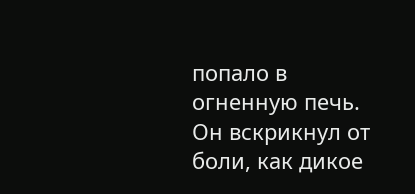попало в огненную печь. Он вскрикнул от боли, как дикое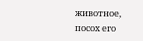животное, посох его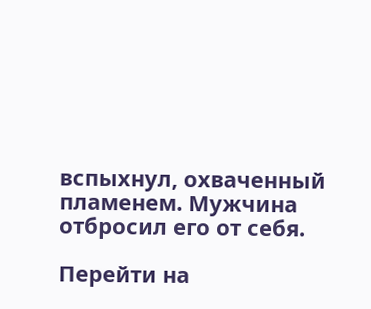вспыхнул, охваченный пламенем. Мужчина отбросил его от себя.

Перейти на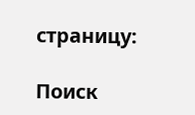страницу:

Поиск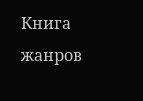Книга жанров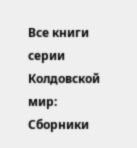Все книги серии Колдовской мир: Сборники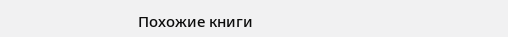Похожие книги